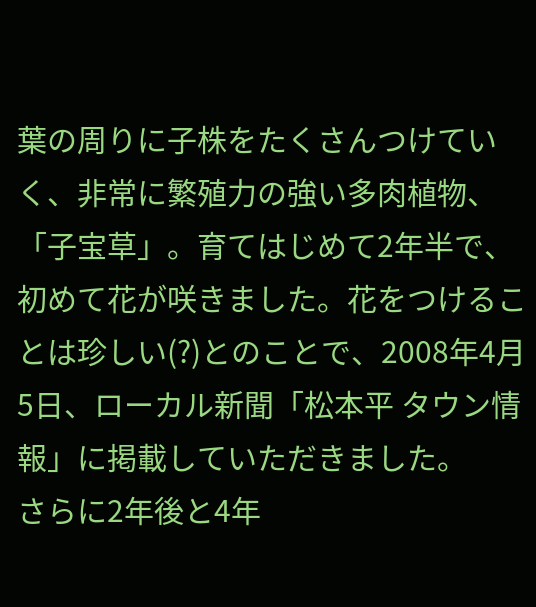葉の周りに子株をたくさんつけていく、非常に繁殖力の強い多肉植物、「子宝草」。育てはじめて2年半で、初めて花が咲きました。花をつけることは珍しい(?)とのことで、2008年4月5日、ローカル新聞「松本平 タウン情報」に掲載していただきました。
さらに2年後と4年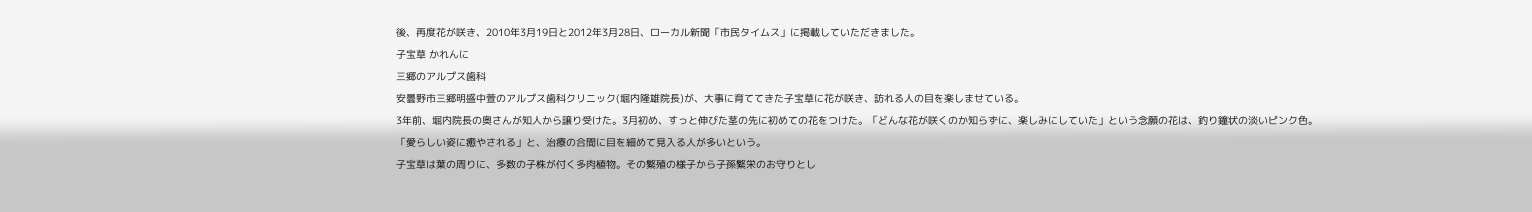後、再度花が咲き、2010年3月19日と2012年3月28日、ローカル新聞「市民タイムス」に掲載していただきました。
子宝草 かれんに
三郷のアルプス歯科
安曇野市三郷明盛中萱のアルプス歯科クリニック(堀内隆雄院長)が、大事に育ててきた子宝草に花が咲き、訪れる人の目を楽しませている。
3年前、堀内院長の奥さんが知人から譲り受けた。3月初め、すっと伸びた茎の先に初めての花をつけた。「どんな花が咲くのか知らずに、楽しみにしていた」という念願の花は、釣り鐘状の淡いピンク色。「愛らしい姿に癒やされる」と、治療の合間に目を細めて見入る人が多いという。
子宝草は葉の周りに、多数の子株が付く多肉植物。その繁殖の様子から子孫繁栄のお守りとし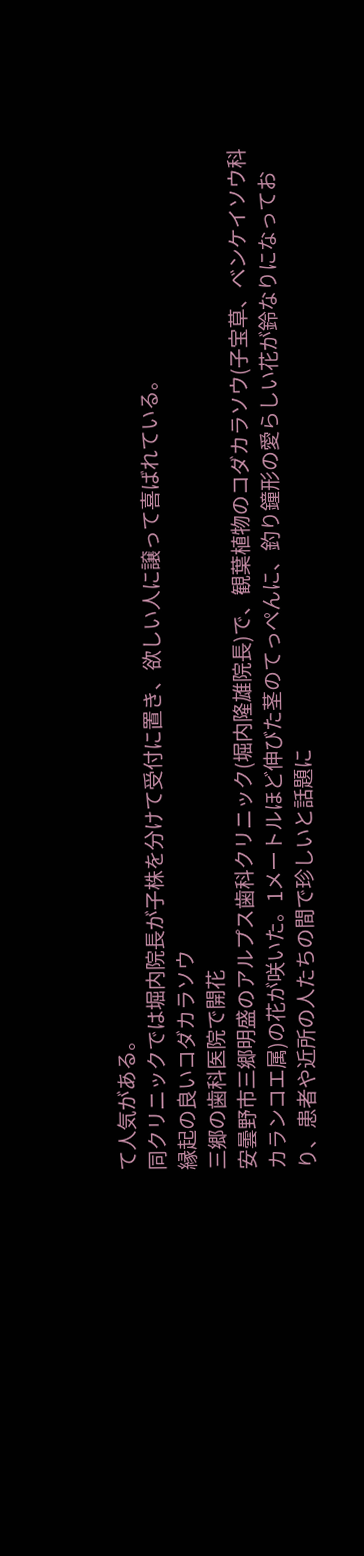て人気がある。
同クリニックでは堀内院長が子株を分けて受付に置き、欲しい人に譲って喜ばれている。
縁起の良いコダカラソウ
三郷の歯科医院で開花
安曇野市三郷明盛のアルプス歯科クリニック(堀内隆雄院長)で、観葉植物のコダカラソウ(子宝草、ベンケイソウ科カランコエ属)の花が咲いた。1メートルほど伸びた茎のてっぺんに、釣り鐘形の愛らしい花が鈴なりになっており、患者や近所の人たちの間で珍しいと話題に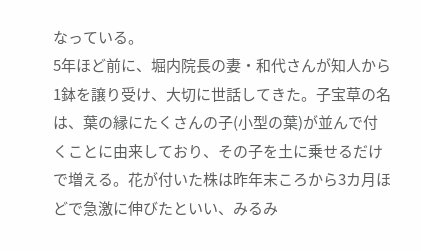なっている。
5年ほど前に、堀内院長の妻・和代さんが知人から1鉢を譲り受け、大切に世話してきた。子宝草の名は、葉の縁にたくさんの子(小型の葉)が並んで付くことに由来しており、その子を土に乗せるだけで増える。花が付いた株は昨年末ころから3カ月ほどで急激に伸びたといい、みるみ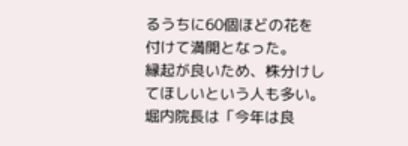るうちに60個ほどの花を付けて満開となった。
縁起が良いため、株分けしてほしいという人も多い。堀内院長は「今年は良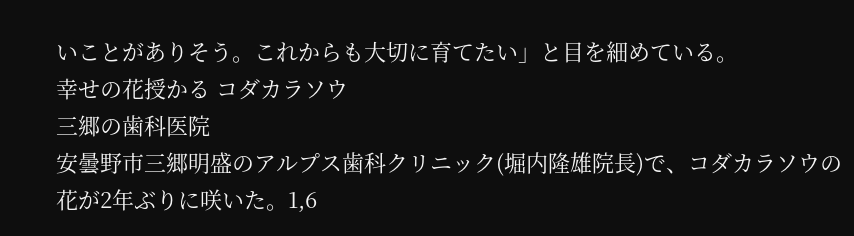いことがありそう。これからも大切に育てたい」と目を細めている。
幸せの花授かる コダカラソウ
三郷の歯科医院
安曇野市三郷明盛のアルプス歯科クリニック(堀内隆雄院長)で、コダカラソウの花が2年ぶりに咲いた。1,6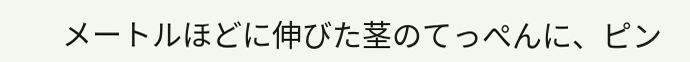メートルほどに伸びた茎のてっぺんに、ピン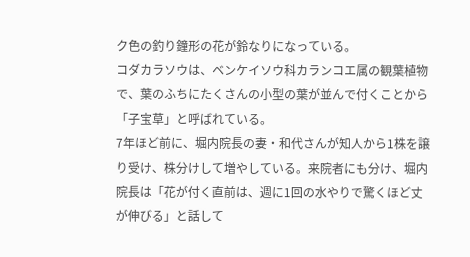ク色の釣り鐘形の花が鈴なりになっている。
コダカラソウは、ベンケイソウ科カランコエ属の観葉植物で、葉のふちにたくさんの小型の葉が並んで付くことから「子宝草」と呼ばれている。
7年ほど前に、堀内院長の妻・和代さんが知人から1株を譲り受け、株分けして増やしている。来院者にも分け、堀内院長は「花が付く直前は、週に1回の水やりで驚くほど丈が伸びる」と話して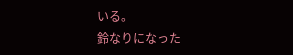いる。
鈴なりになった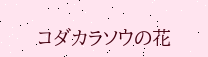コダカラソウの花